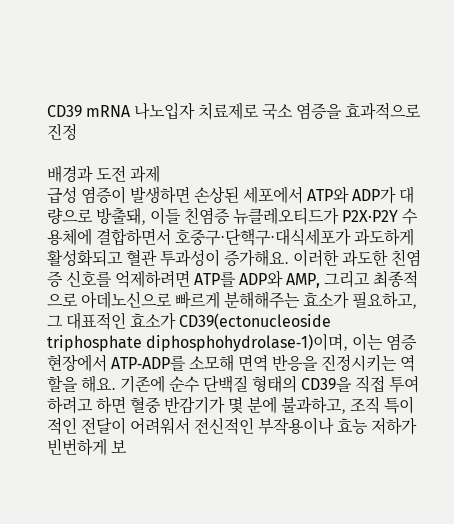CD39 mRNA 나노입자 치료제로 국소 염증을 효과적으로 진정

배경과 도전 과제
급성 염증이 발생하면 손상된 세포에서 ATP와 ADP가 대량으로 방출돼, 이들 친염증 뉴클레오티드가 P2X·P2Y 수용체에 결합하면서 호중구·단핵구·대식세포가 과도하게 활성화되고 혈관 투과성이 증가해요. 이러한 과도한 친염증 신호를 억제하려면 ATP를 ADP와 AMP, 그리고 최종적으로 아데노신으로 빠르게 분해해주는 효소가 필요하고, 그 대표적인 효소가 CD39(ectonucleoside triphosphate diphosphohydrolase‑1)이며, 이는 염증 현장에서 ATP‑ADP를 소모해 면역 반응을 진정시키는 역할을 해요. 기존에 순수 단백질 형태의 CD39을 직접 투여하려고 하면 혈중 반감기가 몇 분에 불과하고, 조직 특이적인 전달이 어려워서 전신적인 부작용이나 효능 저하가 빈번하게 보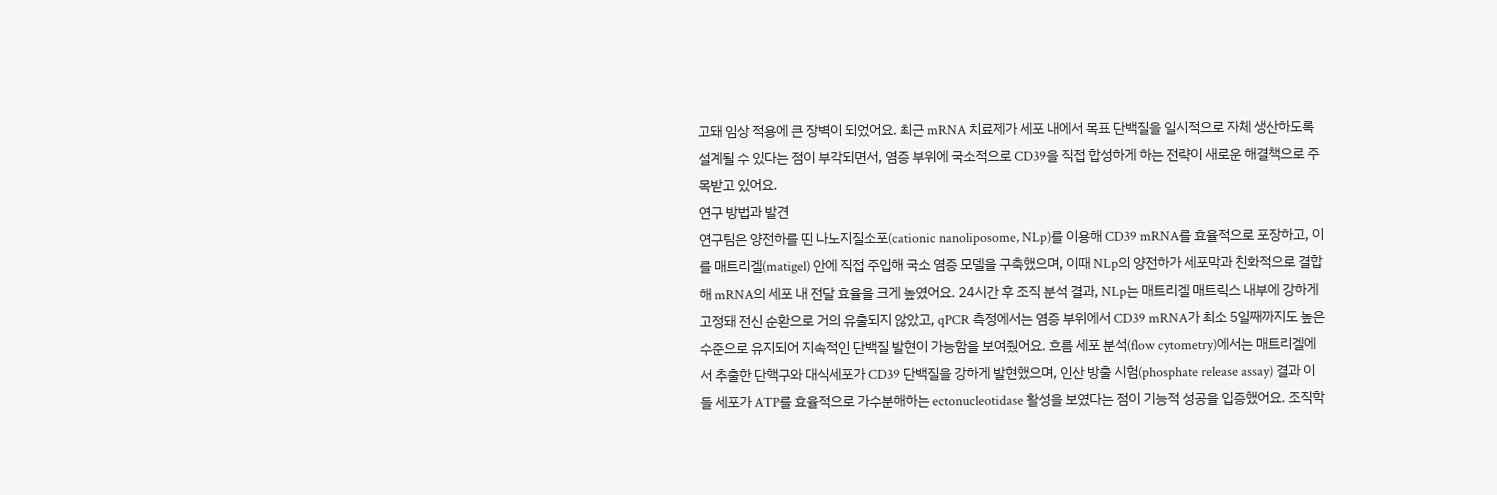고돼 임상 적용에 큰 장벽이 되었어요. 최근 mRNA 치료제가 세포 내에서 목표 단백질을 일시적으로 자체 생산하도록 설계될 수 있다는 점이 부각되면서, 염증 부위에 국소적으로 CD39을 직접 합성하게 하는 전략이 새로운 해결책으로 주목받고 있어요.
연구 방법과 발견
연구팀은 양전하를 띤 나노지질소포(cationic nanoliposome, NLp)를 이용해 CD39 mRNA를 효율적으로 포장하고, 이를 매트리겔(matigel) 안에 직접 주입해 국소 염증 모델을 구축했으며, 이때 NLp의 양전하가 세포막과 친화적으로 결합해 mRNA의 세포 내 전달 효율을 크게 높였어요. 24시간 후 조직 분석 결과, NLp는 매트리겔 매트릭스 내부에 강하게 고정돼 전신 순환으로 거의 유출되지 않았고, qPCR 측정에서는 염증 부위에서 CD39 mRNA가 최소 5일째까지도 높은 수준으로 유지되어 지속적인 단백질 발현이 가능함을 보여줬어요. 흐름 세포 분석(flow cytometry)에서는 매트리겔에서 추출한 단핵구와 대식세포가 CD39 단백질을 강하게 발현했으며, 인산 방출 시험(phosphate release assay) 결과 이들 세포가 ATP를 효율적으로 가수분해하는 ectonucleotidase 활성을 보였다는 점이 기능적 성공을 입증했어요. 조직학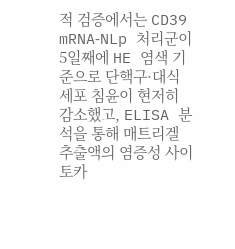적 검증에서는 CD39 mRNA‑NLp 처리군이 5일째에 HE 염색 기준으로 단핵구·대식세포 침윤이 현저히 감소했고, ELISA 분석을 통해 매트리겔 추출액의 염증성 사이토카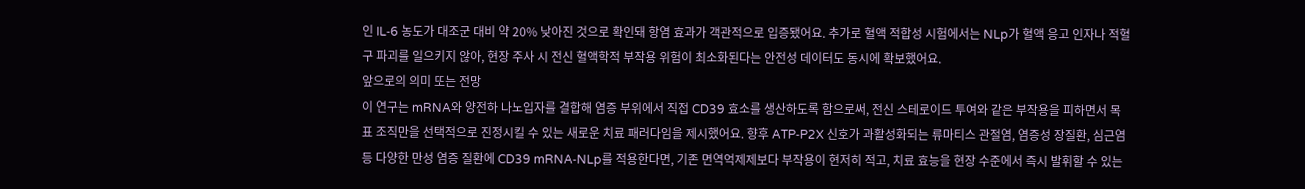인 IL‑6 농도가 대조군 대비 약 20% 낮아진 것으로 확인돼 항염 효과가 객관적으로 입증됐어요. 추가로 혈액 적합성 시험에서는 NLp가 혈액 응고 인자나 적혈구 파괴를 일으키지 않아, 현장 주사 시 전신 혈액학적 부작용 위험이 최소화된다는 안전성 데이터도 동시에 확보했어요.
앞으로의 의미 또는 전망
이 연구는 mRNA와 양전하 나노입자를 결합해 염증 부위에서 직접 CD39 효소를 생산하도록 함으로써, 전신 스테로이드 투여와 같은 부작용을 피하면서 목표 조직만을 선택적으로 진정시킬 수 있는 새로운 치료 패러다임을 제시했어요. 향후 ATP‑P2X 신호가 과활성화되는 류마티스 관절염, 염증성 장질환, 심근염 등 다양한 만성 염증 질환에 CD39 mRNA‑NLp를 적용한다면, 기존 면역억제제보다 부작용이 현저히 적고, 치료 효능을 현장 수준에서 즉시 발휘할 수 있는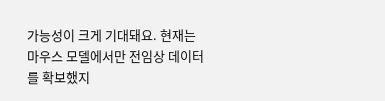가능성이 크게 기대돼요. 현재는 마우스 모델에서만 전임상 데이터를 확보했지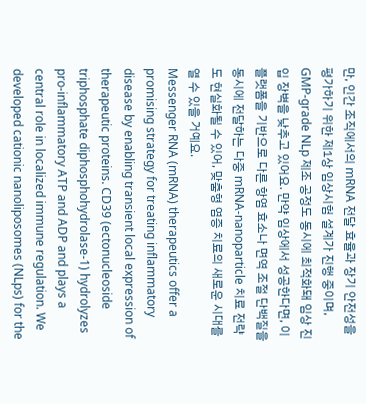만, 인간 조직에서의 mRNA 전달 효율과 장기 안전성을 평가하기 위한 제1상 임상시험 설계가 진행 중이며, GMP‑grade NLp 제조 공정도 동시에 최적화돼 임상 진입 장벽을 낮추고 있어요. 만약 임상에서 성공한다면, 이 플랫폼을 기반으로 다른 항염 효소나 면역 조절 단백질을 동시에 전달하는 다중 mRNA‑nanoparticle 치료 전략도 현실화될 수 있어, 맞춤형 염증 치료의 새로운 시대를 열 수 있을 거예요.
Messenger RNA (mRNA) therapeutics offer a promising strategy for treating inflammatory disease by enabling transient local expression of therapeutic proteins. CD39 (ectonucleoside triphosphate diphosphohydrolase-1) hydrolyzes pro-inflammatory ATP and ADP and plays a central role in localized immune regulation. We developed cationic nanoliposomes (NLps) for the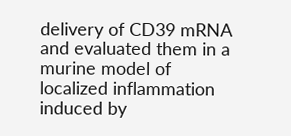delivery of CD39 mRNA and evaluated them in a murine model of localized inflammation induced by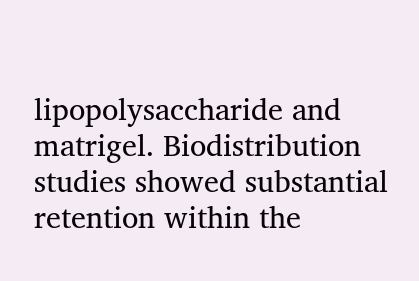lipopolysaccharide and matrigel. Biodistribution studies showed substantial retention within the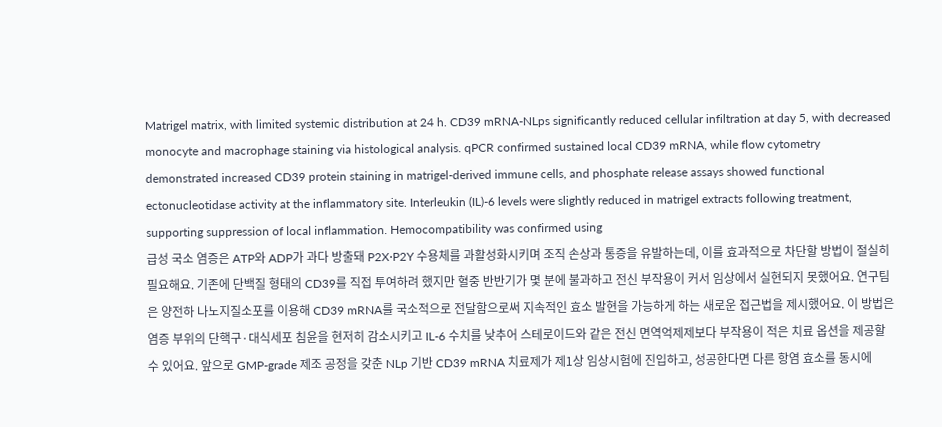Matrigel matrix, with limited systemic distribution at 24 h. CD39 mRNA-NLps significantly reduced cellular infiltration at day 5, with decreased monocyte and macrophage staining via histological analysis. qPCR confirmed sustained local CD39 mRNA, while flow cytometry demonstrated increased CD39 protein staining in matrigel-derived immune cells, and phosphate release assays showed functional ectonucleotidase activity at the inflammatory site. Interleukin (IL)-6 levels were slightly reduced in matrigel extracts following treatment, supporting suppression of local inflammation. Hemocompatibility was confirmed using
급성 국소 염증은 ATP와 ADP가 과다 방출돼 P2X·P2Y 수용체를 과활성화시키며 조직 손상과 통증을 유발하는데, 이를 효과적으로 차단할 방법이 절실히 필요해요. 기존에 단백질 형태의 CD39를 직접 투여하려 했지만 혈중 반반기가 몇 분에 불과하고 전신 부작용이 커서 임상에서 실현되지 못했어요. 연구팀은 양전하 나노지질소포를 이용해 CD39 mRNA를 국소적으로 전달함으로써 지속적인 효소 발현을 가능하게 하는 새로운 접근법을 제시했어요. 이 방법은 염증 부위의 단핵구·대식세포 침윤을 현저히 감소시키고 IL-6 수치를 낮추어 스테로이드와 같은 전신 면역억제제보다 부작용이 적은 치료 옵션을 제공할 수 있어요. 앞으로 GMP-grade 제조 공정을 갖춘 NLp 기반 CD39 mRNA 치료제가 제1상 임상시험에 진입하고, 성공한다면 다른 항염 효소를 동시에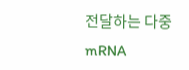전달하는 다중 mRNA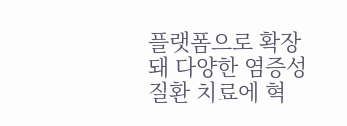플랫폼으로 확장돼 다양한 염증성 질환 치료에 혁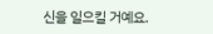신을 일으킬 거예요.